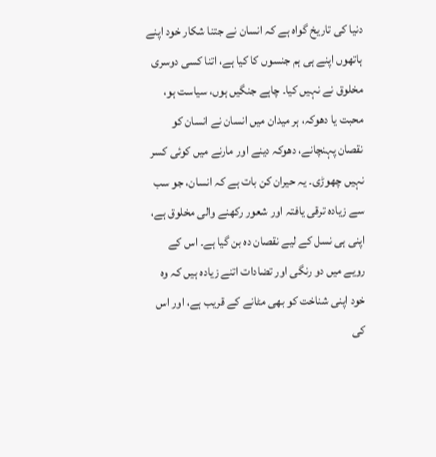دنیا کی تاریخ گواہ ہے کہ انسان نے جتنا شکار خود اپنے ہاتھوں اپنے ہی ہم جنسوں کا کیا ہے، اتنا کسی دوسری مخلوق نے نہیں کیا۔ چاہے جنگیں ہوں، سیاست ہو، محبت یا دھوکہ، ہر میدان میں انسان نے انسان کو نقصان پہنچانے، دھوکہ دینے اور مارنے میں کوئی کسر نہیں چھوڑی۔ یہ حیران کن بات ہے کہ انسان، جو سب سے زیادہ ترقی یافتہ اور شعور رکھنے والی مخلوق ہے، اپنی ہی نسل کے لیے نقصان دہ بن گیا ہے۔ اس کے رویے میں دو رنگی اور تضادات اتنے زیادہ ہیں کہ وہ خود اپنی شناخت کو بھی مٹانے کے قریب ہے، اور اس کی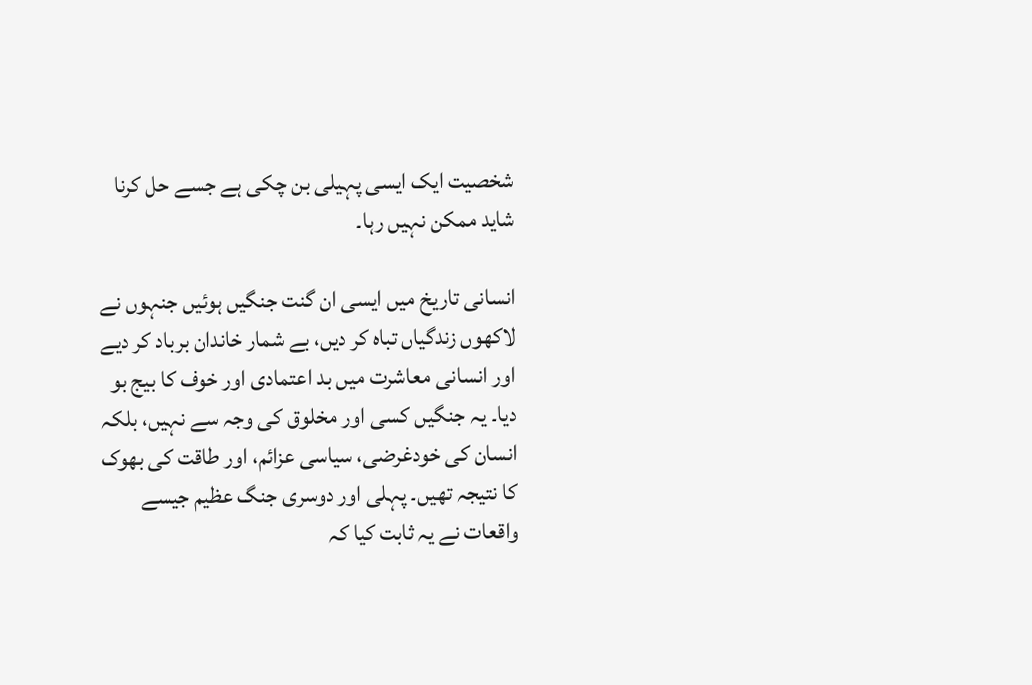شخصیت ایک ایسی پہیلی بن چکی ہے جسے حل کرنا شاید ممکن نہیں رہا۔

انسانی تاریخ میں ایسی ان گنت جنگیں ہوئیں جنہوں نے لاکھوں زندگیاں تباہ کر دیں، بے شمار خاندان برباد کر دیے اور انسانی معاشرت میں بد اعتمادی اور خوف کا بیج بو دیا۔ یہ جنگیں کسی اور مخلوق کی وجہ سے نہیں، بلکہ انسان کی خودغرضی، سیاسی عزائم، اور طاقت کی بھوک کا نتیجہ تھیں۔ پہلی اور دوسری جنگ عظیم جیسے واقعات نے یہ ثابت کیا کہ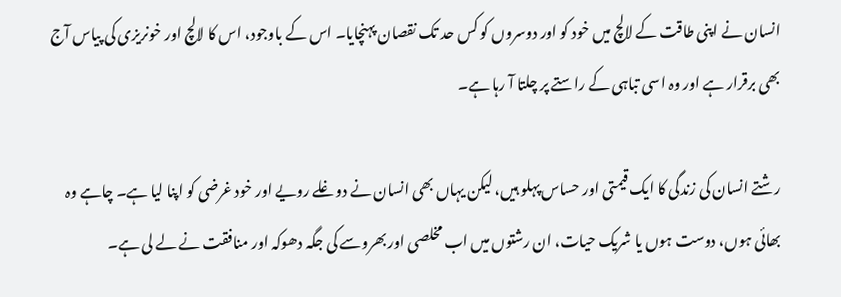انسان نے اپنی طاقت کے لالچ میں خود کو اور دوسروں کو کس حد تک نقصان پہنچایا۔ اس کے باوجود، اس کا لالچ اور خونریزی کی پیاس آج بھی برقرار ہے اور وہ اسی تباہی کے راستے پر چلتا آ رہا ہے۔

رشتے انسان کی زندگی کا ایک قیمتی اور حساس پہلو ہیں، لیکن یہاں بھی انسان نے دوغلے رویے اور خود غرضی کو اپنا لیا ہے۔ چاہے وہ بھائی ہوں، دوست ہوں یا شریک حیات، ان رشتوں میں اب مخلصی اور بھروسے کی جگہ دھوکہ اور منافقت نے لے لی ہے۔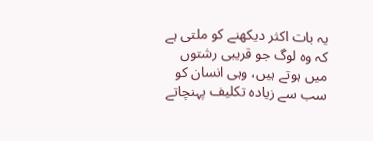یہ بات اکثر دیکھنے کو ملتی ہے کہ وہ لوگ جو قریبی رشتوں میں ہوتے ہیں، وہی انسان کو سب سے زیادہ تکلیف پہنچاتے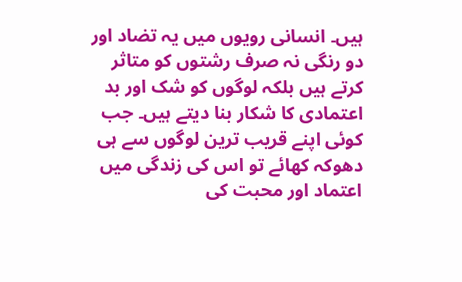ہیں۔ انسانی رویوں میں یہ تضاد اور دو رنگی نہ صرف رشتوں کو متاثر کرتے ہیں بلکہ لوگوں کو شک اور بد اعتمادی کا شکار بنا دیتے ہیں۔ جب کوئی اپنے قریب ترین لوگوں سے ہی دھوکہ کھائے تو اس کی زندگی میں اعتماد اور محبت کی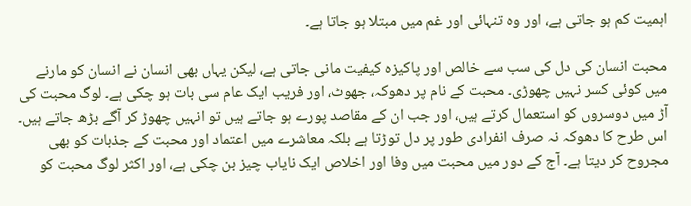اہمیت کم ہو جاتی ہے، اور وہ تنہائی اور غم میں مبتلا ہو جاتا ہے۔

محبت انسان کی دل کی سب سے خالص اور پاکیزہ کیفیت مانی جاتی ہے، لیکن یہاں بھی انسان نے انسان کو مارنے میں کوئی کسر نہیں چھوڑی۔ محبت کے نام پر دھوکہ، جھوٹ، اور فریب ایک عام سی بات ہو چکی ہے۔ لوگ محبت کی آڑ میں دوسروں کو استعمال کرتے ہیں، اور جب ان کے مقاصد پورے ہو جاتے ہیں تو انہیں چھوڑ کر آگے بڑھ جاتے ہیں۔ اس طرح کا دھوکہ نہ صرف انفرادی طور پر دل توڑتا ہے بلکہ معاشرے میں اعتماد اور محبت کے جذبات کو بھی مجروح کر دیتا ہے۔ آج کے دور میں محبت میں وفا اور اخلاص ایک نایاب چیز بن چکی ہے، اور اکثر لوگ محبت کو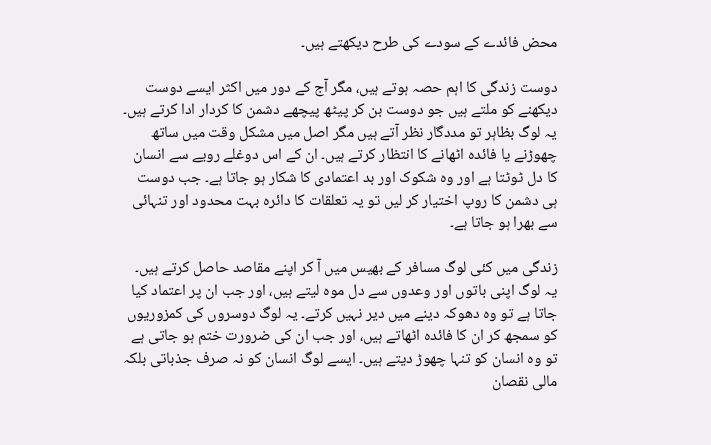محض فائدے کے سودے کی طرح دیکھتے ہیں۔

دوست زندگی کا اہم حصہ ہوتے ہیں، مگر آج کے دور میں اکثر ایسے دوست دیکھنے کو ملتے ہیں جو دوست بن کر پیٹھ پیچھے دشمن کا کردار ادا کرتے ہیں۔ یہ لوگ بظاہر تو مددگار نظر آتے ہیں مگر اصل میں مشکل وقت میں ساتھ چھوڑنے یا فائدہ اٹھانے کا انتظار کرتے ہیں۔ ان کے اس دوغلے رویے سے انسان کا دل ٹوٹتا ہے اور وہ شکوک اور بد اعتمادی کا شکار ہو جاتا ہے۔ جب دوست ہی دشمن کا روپ اختیار کر لیں تو یہ تعلقات کا دائرہ بہت محدود اور تنہائی سے بھرا ہو جاتا ہے۔

زندگی میں کئی لوگ مسافر کے بھیس میں آ کر اپنے مقاصد حاصل کرتے ہیں۔ یہ لوگ اپنی باتوں اور وعدوں سے دل موہ لیتے ہیں، اور جب ان پر اعتماد کیا جاتا ہے تو وہ دھوکہ دینے میں دیر نہیں کرتے۔ یہ لوگ دوسروں کی کمزوریوں کو سمجھ کر ان کا فائدہ اٹھاتے ہیں، اور جب ان کی ضرورت ختم ہو جاتی ہے تو وہ انسان کو تنہا چھوڑ دیتے ہیں۔ ایسے لوگ انسان کو نہ صرف جذباتی بلکہ مالی نقصان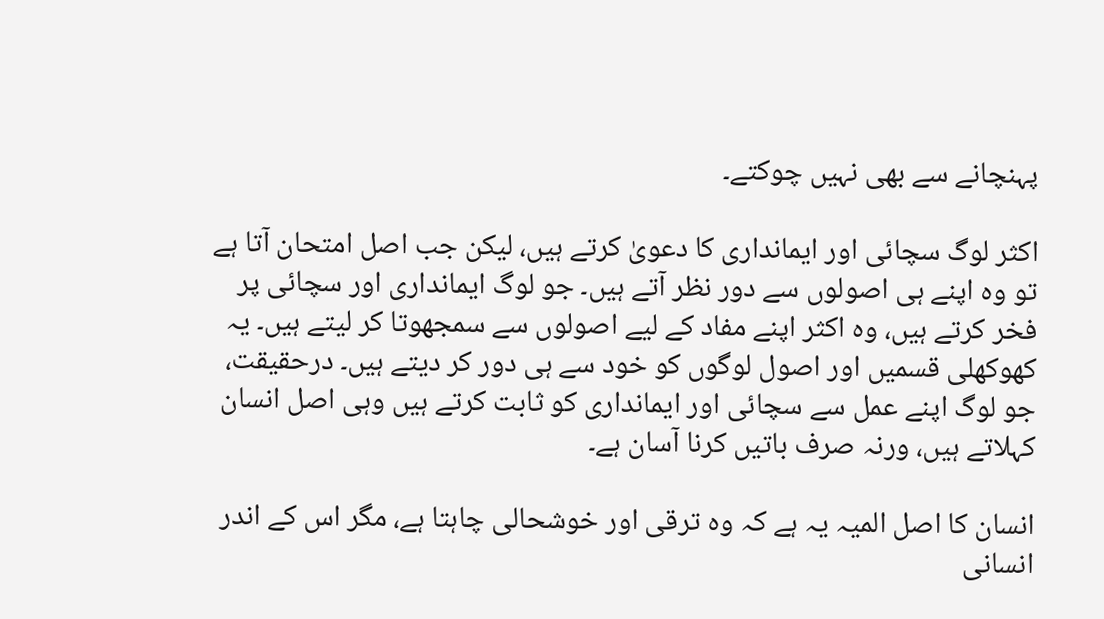پہنچانے سے بھی نہیں چوکتے۔

اکثر لوگ سچائی اور ایمانداری کا دعویٰ کرتے ہیں، لیکن جب اصل امتحان آتا ہے تو وہ اپنے ہی اصولوں سے دور نظر آتے ہیں۔ جو لوگ ایمانداری اور سچائی پر فخر کرتے ہیں، وہ اکثر اپنے مفاد کے لیے اصولوں سے سمجھوتا کر لیتے ہیں۔ یہ کھوکھلی قسمیں اور اصول لوگوں کو خود سے ہی دور کر دیتے ہیں۔ درحقیقت، جو لوگ اپنے عمل سے سچائی اور ایمانداری کو ثابت کرتے ہیں وہی اصل انسان کہلاتے ہیں، ورنہ صرف باتیں کرنا آسان ہے۔

انسان کا اصل المیہ یہ ہے کہ وہ ترقی اور خوشحالی چاہتا ہے، مگر اس کے اندر انسانی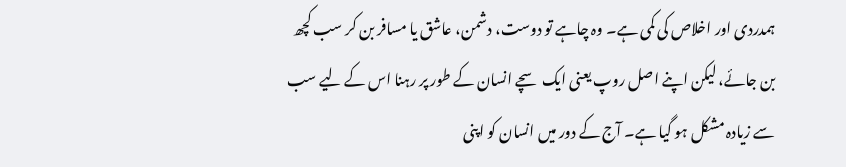ہمدردی اور اخلاص کی کمی ہے۔ وہ چاہے تو دوست، دشمن، عاشق یا مسافر بن کر سب کچھ بن جائے، لیکن اپنے اصل روپ یعنی ایک سچے انسان کے طور پر رہنا اس کے لیے سب سے زیادہ مشکل ہو گیا ہے۔ آج کے دور میں انسان کو اپنی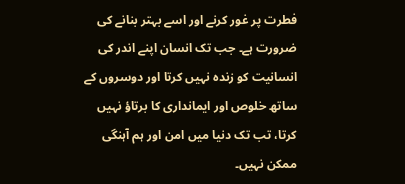فطرت پر غور کرنے اور اسے بہتر بنانے کی ضرورت ہے۔ جب تک انسان اپنے اندر کی انسانیت کو زندہ نہیں کرتا اور دوسروں کے ساتھ خلوص اور ایمانداری کا برتاؤ نہیں کرتا، تب تک دنیا میں امن اور ہم آہنگی ممکن نہیں۔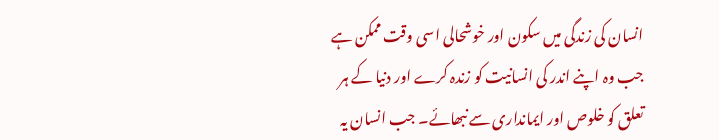انسان کی زندگی میں سکون اور خوشحالی اسی وقت ممکن ہے جب وہ اپنے اندر کی انسانیت کو زندہ کرے اور دنیا کے ہر تعلق کو خلوص اور ایمانداری سے نبھائے۔ جب انسان یہ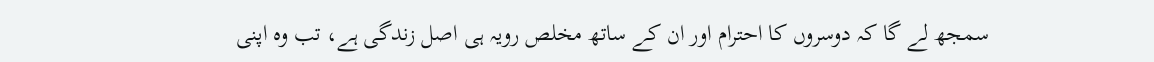سمجھ لے گا کہ دوسروں کا احترام اور ان کے ساتھ مخلص رویہ ہی اصل زندگی ہے، تب وہ اپنی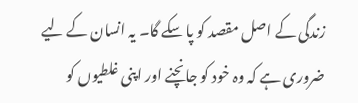زندگی کے اصل مقصد کو پا سکے گا۔ یہ انسان کے لیے ضروری ہے کہ وہ خود کو جانچنے اور اپنی غلطیوں کو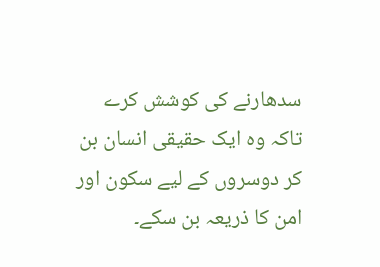سدھارنے کی کوشش کرے تاکہ وہ ایک حقیقی انسان بن کر دوسروں کے لیے سکون اور امن کا ذریعہ بن سکے۔